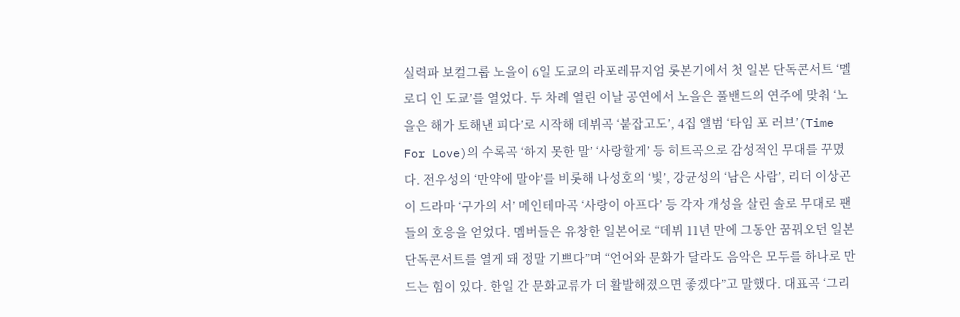실력파 보컬그룹 노을이 6일 도쿄의 라포레뮤지엄 롯본기에서 첫 일본 단독콘서트 ‘멜로디 인 도쿄’를 열었다. 두 차례 열린 이날 공연에서 노을은 풀밴드의 연주에 맞춰 ‘노을은 해가 토해낸 피다’로 시작해 데뷔곡 ‘붙잡고도’, 4집 앨범 ‘타임 포 러브’(Time For Love)의 수록곡 ‘하지 못한 말’ ‘사랑할게’ 등 히트곡으로 감성적인 무대를 꾸몄다. 전우성의 ‘만약에 말야’를 비롯해 나성호의 ‘빛’, 강균성의 ‘남은 사람’, 리더 이상곤이 드라마 ‘구가의 서’ 메인테마곡 ‘사랑이 아프다’ 등 각자 개성을 살린 솔로 무대로 팬들의 호응을 얻었다. 멤버들은 유창한 일본어로 “데뷔 11년 만에 그동안 꿈꿔오던 일본 단독콘서트를 열게 돼 정말 기쁘다”며 “언어와 문화가 달라도 음악은 모두를 하나로 만드는 힘이 있다. 한일 간 문화교류가 더 활발해졌으면 좋겠다”고 말했다. 대표곡 ‘그리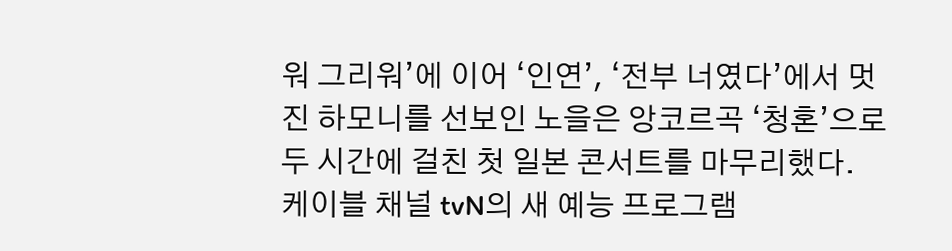워 그리워’에 이어 ‘인연’, ‘전부 너였다’에서 멋진 하모니를 선보인 노을은 앙코르곡 ‘청혼’으로 두 시간에 걸친 첫 일본 콘서트를 마무리했다.
케이블 채널 tvN의 새 예능 프로그램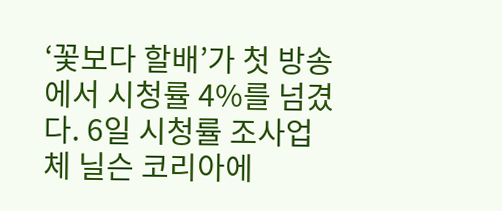‘꽃보다 할배’가 첫 방송에서 시청률 4%를 넘겼다. 6일 시청률 조사업체 닐슨 코리아에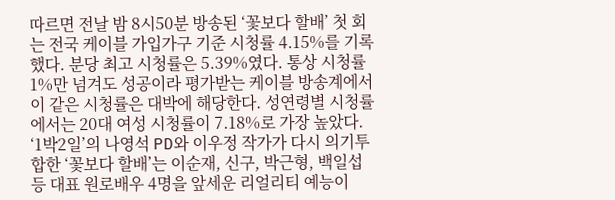따르면 전날 밤 8시50분 방송된 ‘꽃보다 할배’ 첫 회는 전국 케이블 가입가구 기준 시청률 4.15%를 기록했다. 분당 최고 시청률은 5.39%였다. 통상 시청률 1%만 넘겨도 성공이라 평가받는 케이블 방송계에서 이 같은 시청률은 대박에 해당한다. 성연령별 시청률에서는 20대 여성 시청률이 7.18%로 가장 높았다. ‘1박2일’의 나영석 PD와 이우정 작가가 다시 의기투합한 ‘꽃보다 할배’는 이순재, 신구, 박근형, 백일섭 등 대표 원로배우 4명을 앞세운 리얼리티 예능이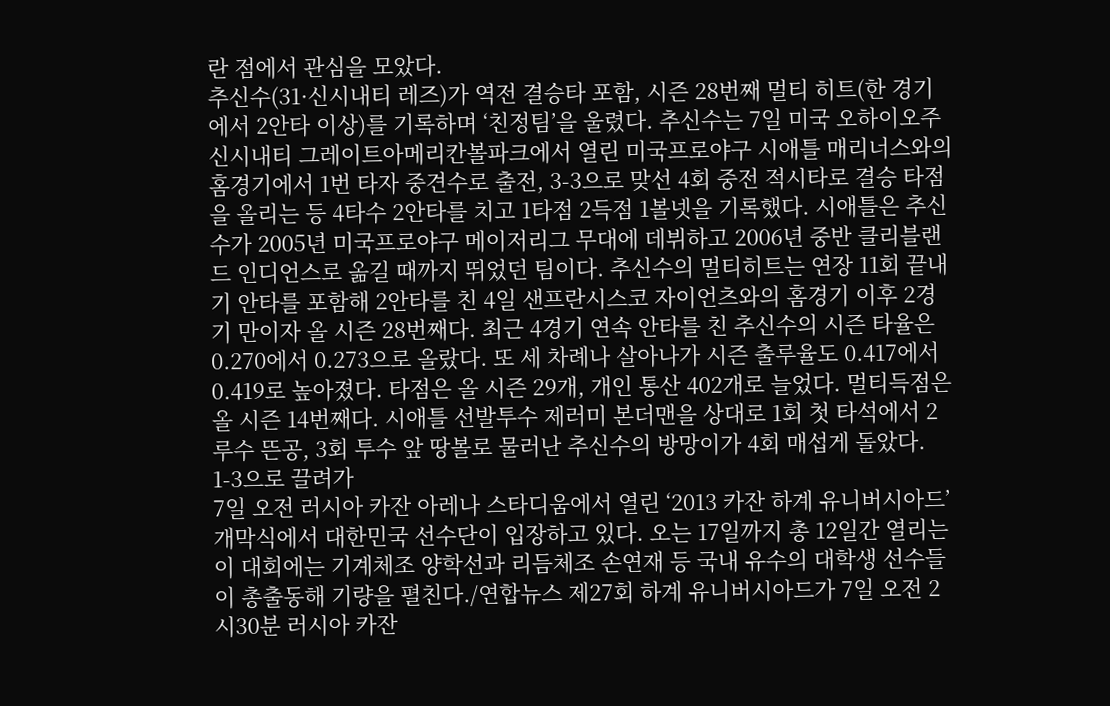란 점에서 관심을 모았다.
추신수(31·신시내티 레즈)가 역전 결승타 포함, 시즌 28번째 멀티 히트(한 경기에서 2안타 이상)를 기록하며 ‘친정팀’을 울렸다. 추신수는 7일 미국 오하이오주 신시내티 그레이트아메리칸볼파크에서 열린 미국프로야구 시애틀 매리너스와의 홈경기에서 1번 타자 중견수로 출전, 3-3으로 맞선 4회 중전 적시타로 결승 타점을 올리는 등 4타수 2안타를 치고 1타점 2득점 1볼넷을 기록했다. 시애틀은 추신수가 2005년 미국프로야구 메이저리그 무대에 데뷔하고 2006년 중반 클리블랜드 인디언스로 옮길 때까지 뛰었던 팀이다. 추신수의 멀티히트는 연장 11회 끝내기 안타를 포함해 2안타를 친 4일 샌프란시스코 자이언츠와의 홈경기 이후 2경기 만이자 올 시즌 28번째다. 최근 4경기 연속 안타를 친 추신수의 시즌 타율은 0.270에서 0.273으로 올랐다. 또 세 차례나 살아나가 시즌 출루율도 0.417에서 0.419로 높아졌다. 타점은 올 시즌 29개, 개인 통산 402개로 늘었다. 멀티득점은 올 시즌 14번째다. 시애틀 선발투수 제러미 본더맨을 상대로 1회 첫 타석에서 2루수 뜬공, 3회 투수 앞 땅볼로 물러난 추신수의 방망이가 4회 매섭게 돌았다. 1-3으로 끌려가
7일 오전 러시아 카잔 아레나 스타디움에서 열린 ‘2013 카잔 하계 유니버시아드’ 개막식에서 대한민국 선수단이 입장하고 있다. 오는 17일까지 총 12일간 열리는 이 대회에는 기계체조 양학선과 리듬체조 손연재 등 국내 유수의 대학생 선수들이 총출동해 기량을 펼친다./연합뉴스 제27회 하계 유니버시아드가 7일 오전 2시30분 러시아 카잔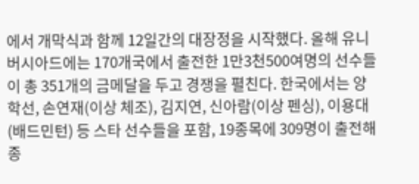에서 개막식과 함께 12일간의 대장정을 시작했다. 올해 유니버시아드에는 170개국에서 출전한 1만3천500여명의 선수들이 총 351개의 금메달을 두고 경쟁을 펼친다. 한국에서는 양학선, 손연재(이상 체조), 김지연, 신아람(이상 펜싱), 이용대(배드민턴) 등 스타 선수들을 포함, 19종목에 309명이 출전해 종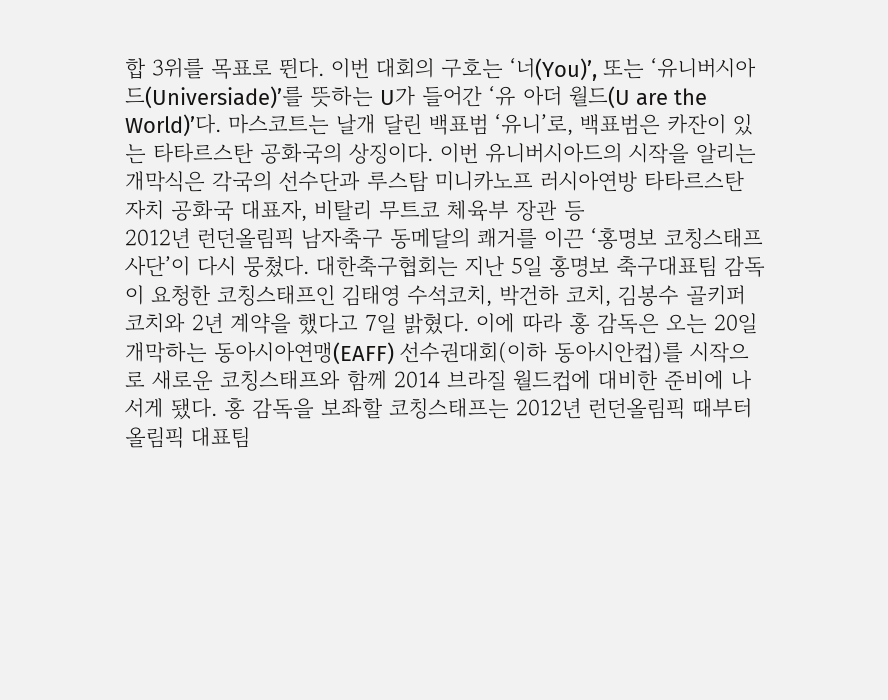합 3위를 목표로 뛴다. 이번 대회의 구호는 ‘너(You)’, 또는 ‘유니버시아드(Universiade)’를 뜻하는 U가 들어간 ‘유 아더 월드(U are the World)’다. 마스코트는 날개 달린 백표범 ‘유니’로, 백표범은 카잔이 있는 타타르스탄 공화국의 상징이다. 이번 유니버시아드의 시작을 알리는 개막식은 각국의 선수단과 루스탐 미니카노프 러시아연방 타타르스탄 자치 공화국 대표자, 비탈리 무트코 체육부 장관 등
2012년 런던올림픽 남자축구 동메달의 쾌거를 이끈 ‘홍명보 코칭스태프 사단’이 다시 뭉쳤다. 대한축구협회는 지난 5일 홍명보 축구대표팀 감독이 요청한 코칭스태프인 김태영 수석코치, 박건하 코치, 김봉수 골키퍼 코치와 2년 계약을 했다고 7일 밝혔다. 이에 따라 홍 감독은 오는 20일 개막하는 동아시아연맹(EAFF) 선수권대회(이하 동아시안컵)를 시작으로 새로운 코칭스태프와 함께 2014 브라질 월드컵에 대비한 준비에 나서게 됐다. 홍 감독을 보좌할 코칭스태프는 2012년 런던올림픽 때부터 올림픽 대표팀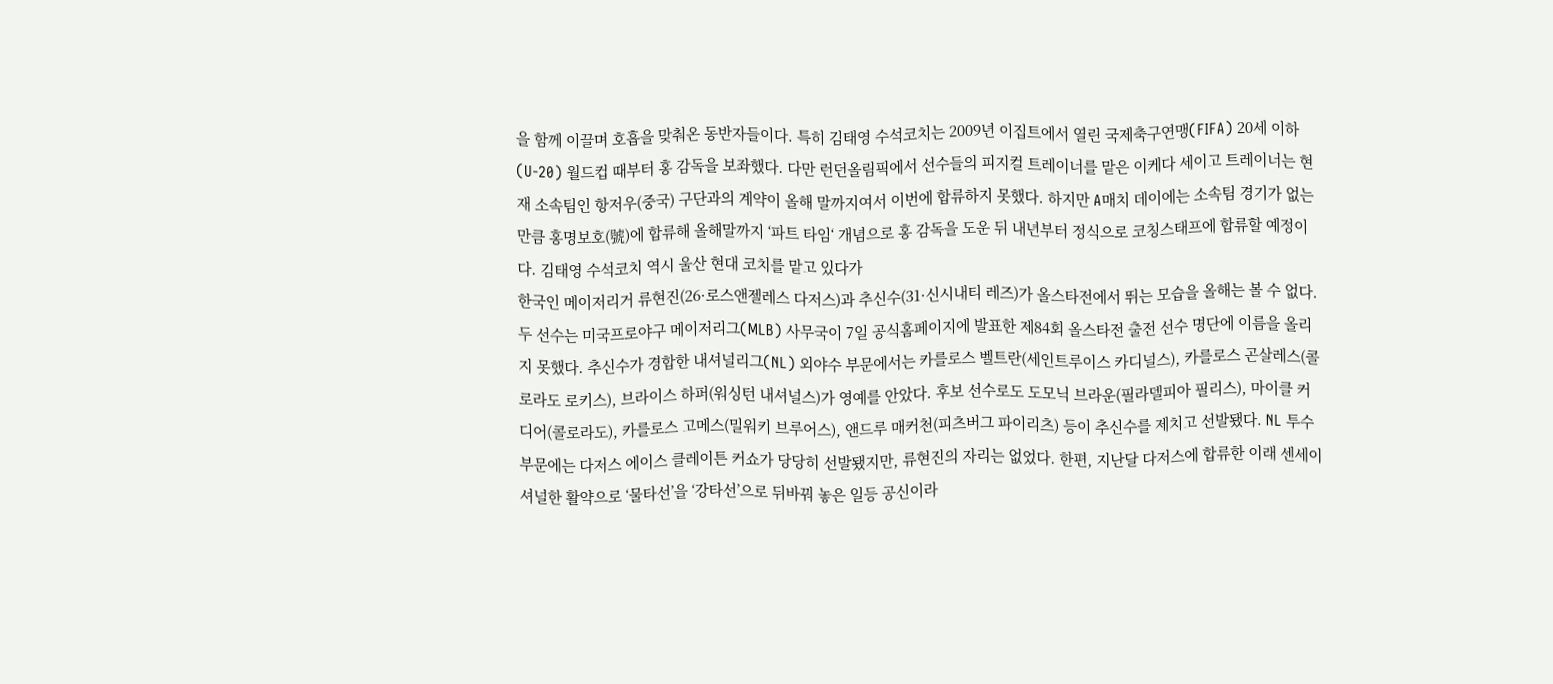을 함께 이끌며 호흡을 맞춰온 동반자들이다. 특히 김태영 수석코치는 2009년 이집트에서 열린 국제축구연맹(FIFA) 20세 이하(U-20) 월드컵 때부터 홍 감독을 보좌했다. 다만 런던올림픽에서 선수들의 피지컬 트레이너를 맡은 이케다 세이고 트레이너는 현재 소속팀인 항저우(중국) 구단과의 계약이 올해 말까지여서 이번에 합류하지 못했다. 하지만 A매치 데이에는 소속팀 경기가 없는 만큼 홍명보호(號)에 합류해 올해말까지 ‘파트 타임‘ 개념으로 홍 감독을 도운 뒤 내년부터 정식으로 코칭스태프에 합류할 예정이다. 김태영 수석코치 역시 울산 현대 코치를 맡고 있다가
한국인 메이저리거 류현진(26·로스앤젤레스 다저스)과 추신수(31·신시내티 레즈)가 올스타전에서 뛰는 모습을 올해는 볼 수 없다. 두 선수는 미국프로야구 메이저리그(MLB) 사무국이 7일 공식홈페이지에 발표한 제84회 올스타전 출전 선수 명단에 이름을 올리지 못했다. 추신수가 경합한 내셔널리그(NL) 외야수 부문에서는 카를로스 벨트란(세인트루이스 카디널스), 카를로스 곤살레스(콜로라도 로키스), 브라이스 하퍼(워싱턴 내셔널스)가 영예를 안았다. 후보 선수로도 도모닉 브라운(필라델피아 필리스), 마이클 커디어(콜로라도), 카를로스 고메스(밀워키 브루어스), 앤드루 매커천(피츠버그 파이리츠) 등이 추신수를 제치고 선발됐다. NL 투수 부문에는 다저스 에이스 클레이튼 커쇼가 당당히 선발됐지만, 류현진의 자리는 없었다. 한편, 지난달 다저스에 합류한 이래 센세이셔널한 활약으로 ‘물타선’을 ‘강타선’으로 뒤바꿔 놓은 일등 공신이라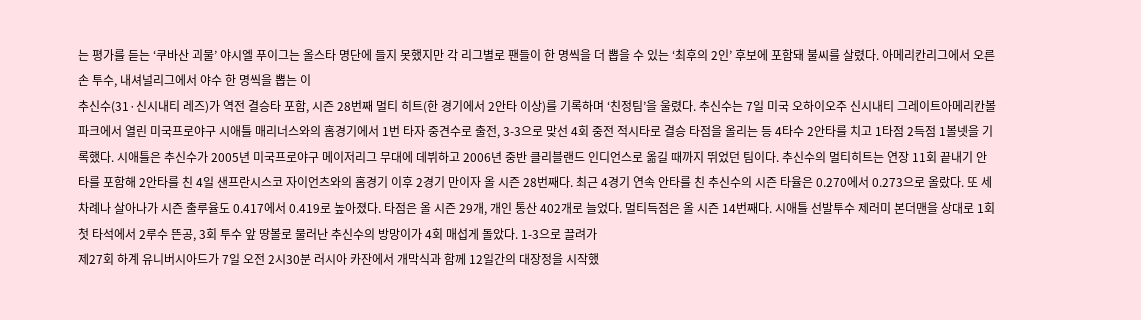는 평가를 듣는 ‘쿠바산 괴물’ 야시엘 푸이그는 올스타 명단에 들지 못했지만 각 리그별로 팬들이 한 명씩을 더 뽑을 수 있는 ‘최후의 2인’ 후보에 포함돼 불씨를 살렸다. 아메리칸리그에서 오른손 투수, 내셔널리그에서 야수 한 명씩을 뽑는 이
추신수(31·신시내티 레즈)가 역전 결승타 포함, 시즌 28번째 멀티 히트(한 경기에서 2안타 이상)를 기록하며 ‘친정팀’을 울렸다. 추신수는 7일 미국 오하이오주 신시내티 그레이트아메리칸볼파크에서 열린 미국프로야구 시애틀 매리너스와의 홈경기에서 1번 타자 중견수로 출전, 3-3으로 맞선 4회 중전 적시타로 결승 타점을 올리는 등 4타수 2안타를 치고 1타점 2득점 1볼넷을 기록했다. 시애틀은 추신수가 2005년 미국프로야구 메이저리그 무대에 데뷔하고 2006년 중반 클리블랜드 인디언스로 옮길 때까지 뛰었던 팀이다. 추신수의 멀티히트는 연장 11회 끝내기 안타를 포함해 2안타를 친 4일 샌프란시스코 자이언츠와의 홈경기 이후 2경기 만이자 올 시즌 28번째다. 최근 4경기 연속 안타를 친 추신수의 시즌 타율은 0.270에서 0.273으로 올랐다. 또 세 차례나 살아나가 시즌 출루율도 0.417에서 0.419로 높아졌다. 타점은 올 시즌 29개, 개인 통산 402개로 늘었다. 멀티득점은 올 시즌 14번째다. 시애틀 선발투수 제러미 본더맨을 상대로 1회 첫 타석에서 2루수 뜬공, 3회 투수 앞 땅볼로 물러난 추신수의 방망이가 4회 매섭게 돌았다. 1-3으로 끌려가
제27회 하계 유니버시아드가 7일 오전 2시30분 러시아 카잔에서 개막식과 함께 12일간의 대장정을 시작했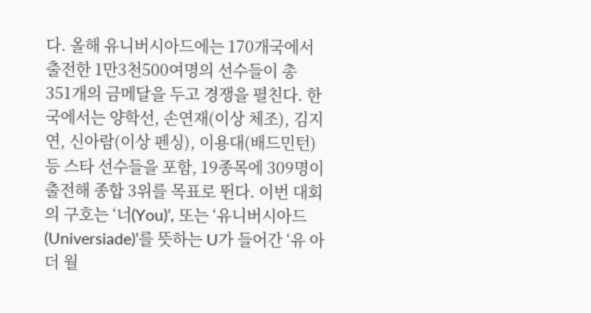다. 올해 유니버시아드에는 170개국에서 출전한 1만3천500여명의 선수들이 총 351개의 금메달을 두고 경쟁을 펼친다. 한국에서는 양학선, 손연재(이상 체조), 김지연, 신아람(이상 펜싱), 이용대(배드민턴) 등 스타 선수들을 포함, 19종목에 309명이 출전해 종합 3위를 목표로 뛴다. 이번 대회의 구호는 ‘너(You)’, 또는 ‘유니버시아드(Universiade)’를 뜻하는 U가 들어간 ‘유 아더 월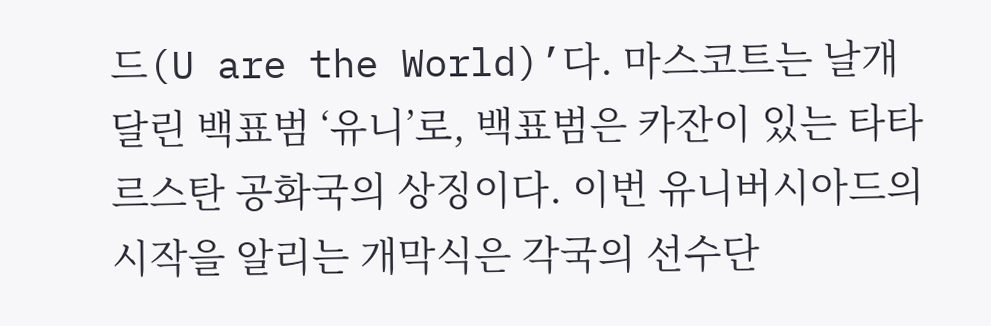드(U are the World)’다. 마스코트는 날개 달린 백표범 ‘유니’로, 백표범은 카잔이 있는 타타르스탄 공화국의 상징이다. 이번 유니버시아드의 시작을 알리는 개막식은 각국의 선수단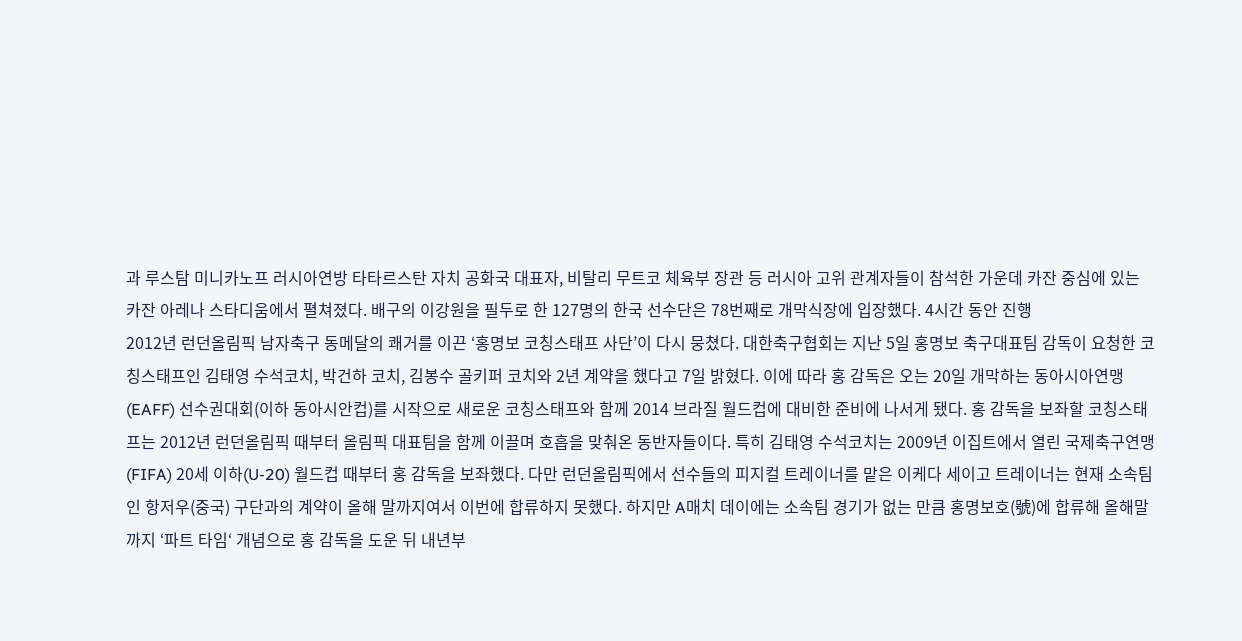과 루스탐 미니카노프 러시아연방 타타르스탄 자치 공화국 대표자, 비탈리 무트코 체육부 장관 등 러시아 고위 관계자들이 참석한 가운데 카잔 중심에 있는 카잔 아레나 스타디움에서 펼쳐졌다. 배구의 이강원을 필두로 한 127명의 한국 선수단은 78번째로 개막식장에 입장했다. 4시간 동안 진행
2012년 런던올림픽 남자축구 동메달의 쾌거를 이끈 ‘홍명보 코칭스태프 사단’이 다시 뭉쳤다. 대한축구협회는 지난 5일 홍명보 축구대표팀 감독이 요청한 코칭스태프인 김태영 수석코치, 박건하 코치, 김봉수 골키퍼 코치와 2년 계약을 했다고 7일 밝혔다. 이에 따라 홍 감독은 오는 20일 개막하는 동아시아연맹(EAFF) 선수권대회(이하 동아시안컵)를 시작으로 새로운 코칭스태프와 함께 2014 브라질 월드컵에 대비한 준비에 나서게 됐다. 홍 감독을 보좌할 코칭스태프는 2012년 런던올림픽 때부터 올림픽 대표팀을 함께 이끌며 호흡을 맞춰온 동반자들이다. 특히 김태영 수석코치는 2009년 이집트에서 열린 국제축구연맹(FIFA) 20세 이하(U-20) 월드컵 때부터 홍 감독을 보좌했다. 다만 런던올림픽에서 선수들의 피지컬 트레이너를 맡은 이케다 세이고 트레이너는 현재 소속팀인 항저우(중국) 구단과의 계약이 올해 말까지여서 이번에 합류하지 못했다. 하지만 A매치 데이에는 소속팀 경기가 없는 만큼 홍명보호(號)에 합류해 올해말까지 ‘파트 타임‘ 개념으로 홍 감독을 도운 뒤 내년부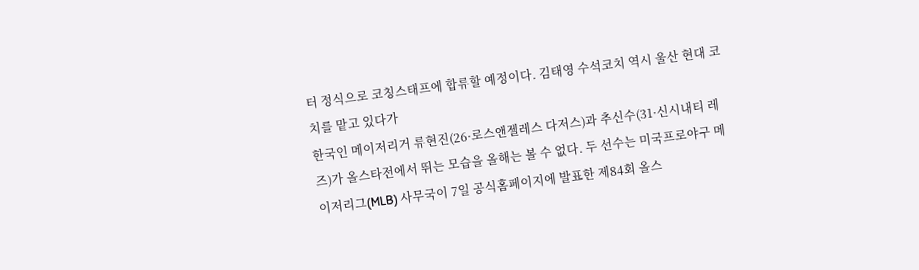터 정식으로 코칭스태프에 합류할 예정이다. 김태영 수석코치 역시 울산 현대 코치를 맡고 있다가
한국인 메이저리거 류현진(26·로스앤젤레스 다저스)과 추신수(31·신시내티 레즈)가 올스타전에서 뛰는 모습을 올해는 볼 수 없다. 두 선수는 미국프로야구 메이저리그(MLB) 사무국이 7일 공식홈페이지에 발표한 제84회 올스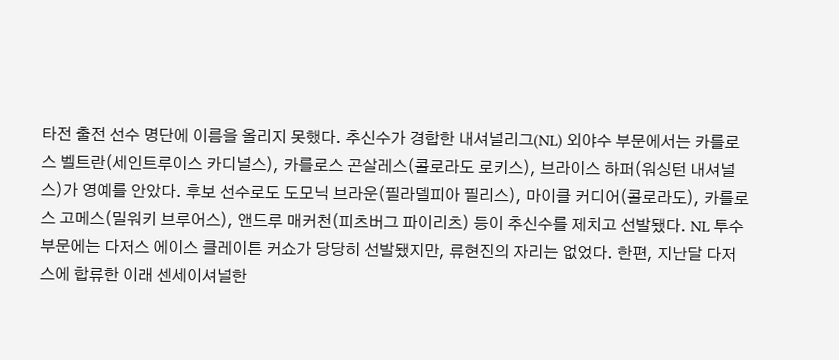타전 출전 선수 명단에 이름을 올리지 못했다. 추신수가 경합한 내셔널리그(NL) 외야수 부문에서는 카를로스 벨트란(세인트루이스 카디널스), 카를로스 곤살레스(콜로라도 로키스), 브라이스 하퍼(워싱턴 내셔널스)가 영예를 안았다. 후보 선수로도 도모닉 브라운(필라델피아 필리스), 마이클 커디어(콜로라도), 카를로스 고메스(밀워키 브루어스), 앤드루 매커천(피츠버그 파이리츠) 등이 추신수를 제치고 선발됐다. NL 투수 부문에는 다저스 에이스 클레이튼 커쇼가 당당히 선발됐지만, 류현진의 자리는 없었다. 한편, 지난달 다저스에 합류한 이래 센세이셔널한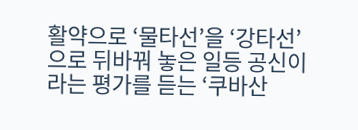활약으로 ‘물타선’을 ‘강타선’으로 뒤바꿔 놓은 일등 공신이라는 평가를 듣는 ‘쿠바산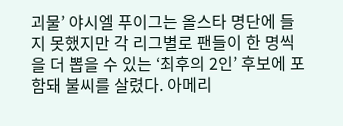괴물’ 야시엘 푸이그는 올스타 명단에 들지 못했지만 각 리그별로 팬들이 한 명씩을 더 뽑을 수 있는 ‘최후의 2인’ 후보에 포함돼 불씨를 살렸다. 아메리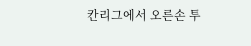칸리그에서 오른손 투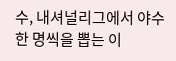수, 내셔널리그에서 야수 한 명씩을 뽑는 이